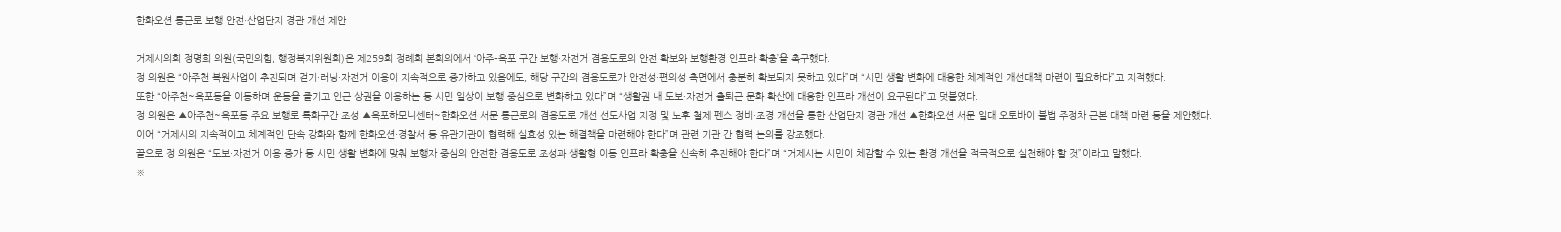한화오션 통근로 보행 안전·산업단지 경관 개선 제안

거제시의회 정명희 의원(국민의힘, 행정복지위원회)은 제259회 정례회 본회의에서 ‘아주-옥포 구간 보행·자전거 겸용도로의 안전 확보와 보행환경 인프라 확충’을 촉구했다.
정 의원은 “아주천 복원사업이 추진되며 걷기·러닝·자전거 이용이 지속적으로 증가하고 있음에도, 해당 구간의 겸용도로가 안전성·편의성 측면에서 충분히 확보되지 못하고 있다”며 “시민 생활 변화에 대응한 체계적인 개선대책 마련이 필요하다”고 지적했다.
또한 “아주천~옥포동을 이동하며 운동을 즐기고 인근 상권을 이용하는 등 시민 일상이 보행 중심으로 변화하고 있다”며 “생활권 내 도보·자전거 출퇴근 문화 확산에 대응한 인프라 개선이 요구된다”고 덧붙였다.
정 의원은 ▲아주천~옥포동 주요 보행로 특화구간 조성 ▲옥포하모니센터~한화오션 서문 통근로의 겸용도로 개선 선도사업 지정 및 노후 철제 펜스 정비·조경 개선을 통한 산업단지 경관 개선 ▲한화오션 서문 일대 오토바이 불법 주정차 근본 대책 마련 등을 제안했다.
이어 “거제시의 지속적이고 체계적인 단속 강화와 함께 한화오션·경찰서 등 유관기관이 협력해 실효성 있는 해결책을 마련해야 한다”며 관련 기관 간 협력 논의를 강조했다.
끝으로 정 의원은 “도보·자전거 이용 증가 등 시민 생활 변화에 맞춰 보행자 중심의 안전한 겸용도로 조성과 생활형 이동 인프라 확충을 신속히 추진해야 한다”며 “거제시는 시민이 체감할 수 있는 환경 개선을 적극적으로 실천해야 할 것”이라고 말했다.
※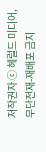저작권자 ⓒ 헤럴드 미디어, 무단전재-재배포 금지